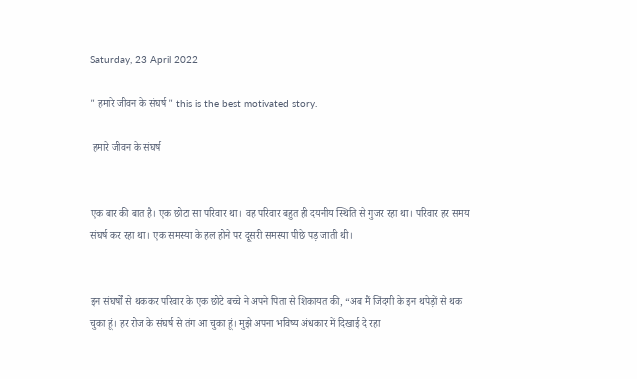Saturday, 23 April 2022

" हमारे जीवन के संघर्ष " this is the best motivated story.

 हमारे जीवन के संघर्ष


एक बार की बात है। एक छोटा सा परिवार था। वह परिवार बहुत ही दयनीय स्थिति से गुजर रहा था। परिवार हर समय संघर्ष कर रहा था। एक समस्या के हल होने पर दूसरी समस्या पीछे पड़ जाती थी।


इन संघर्षों से थककर परिवार के एक छोटे बच्चे ने अपने पिता से शिकायत की, “अब मैं जिंदगी के इन थपेड़ों से थक चुका हूं। हर रोज के संघर्ष से तंग आ चुका हूं। मुझे अपना भविष्य अंधकार में दिखाई दे रहा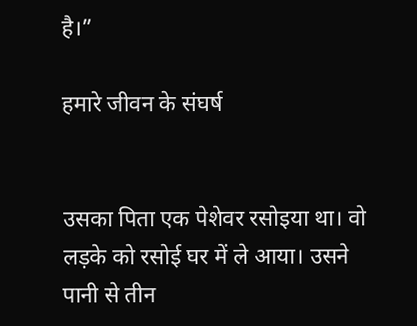है।”

हमारे जीवन के संघर्ष


उसका पिता एक पेशेवर रसोइया था। वो लड़के को रसोई घर में ले आया। उसने पानी से तीन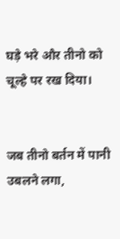घड़े भरे और तीनो को चूल्हे पर रख दिया।


जब तीनो बर्तन में पानी उबलने लगा,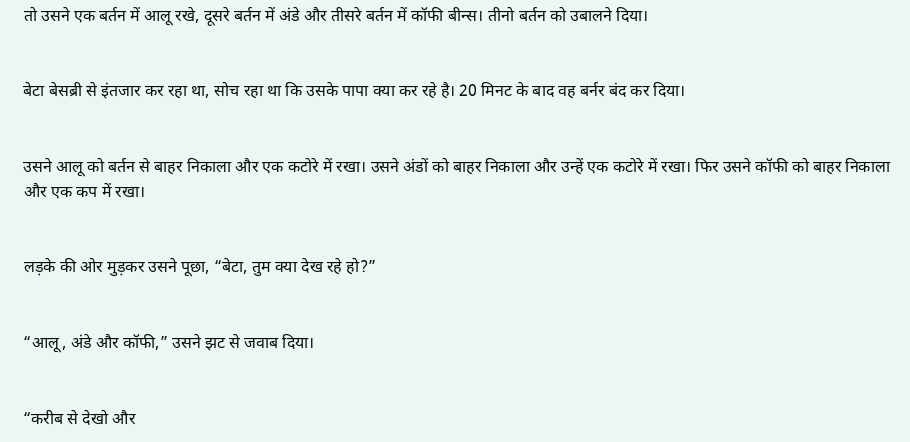तो उसने एक बर्तन में आलू रखे, दूसरे बर्तन में अंडे और तीसरे बर्तन में कॉफी बीन्स। तीनो बर्तन को उबालने दिया।


बेटा बेसब्री से इंतजार कर रहा था, सोच रहा था कि उसके पापा क्या कर रहे है। 20 मिनट के बाद वह बर्नर बंद कर दिया।


उसने आलू को बर्तन से बाहर निकाला और एक कटोरे में रखा। उसने अंडों को बाहर निकाला और उन्हें एक कटोरे में रखा। फिर उसने कॉफी को बाहर निकाला और एक कप में रखा।


लड़के की ओर मुड़कर उसने पूछा, “बेटा, तुम क्या देख रहे हो?”


“आलू, अंडे और कॉफी,” उसने झट से जवाब दिया।


“करीब से देखो और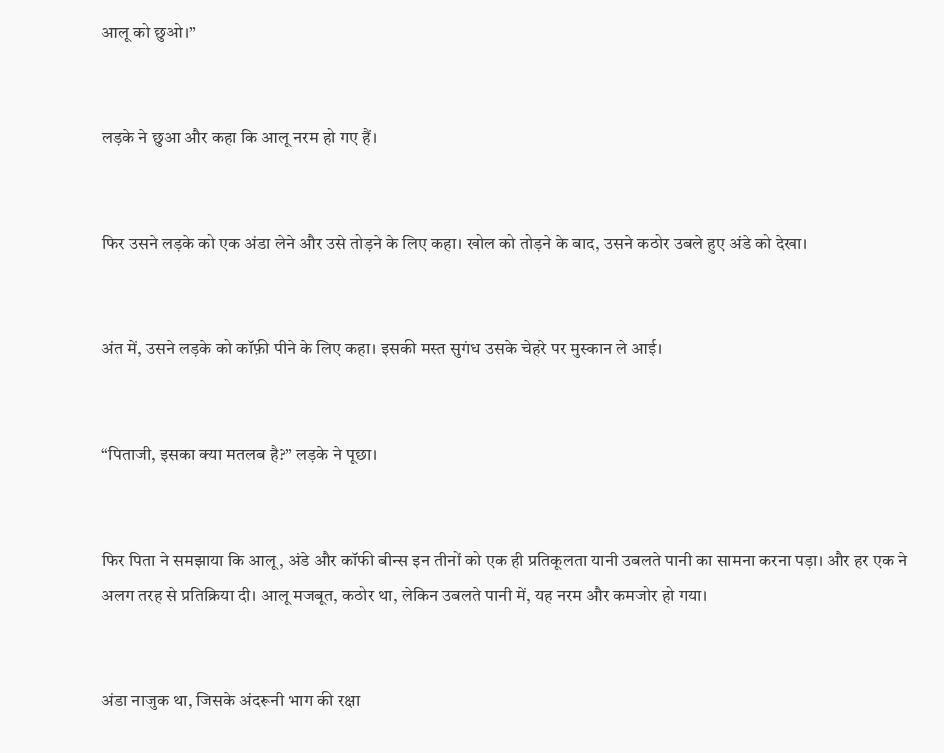आलू को छुओ।”


लड़के ने छुआ और कहा कि आलू नरम हो गए हैं।


फिर उसने लड़के को एक अंडा लेने और उसे तोड़ने के लिए कहा। खोल को तोड़ने के बाद, उसने कठोर उबले हुए अंडे को देखा।


अंत में, उसने लड़के को कॉफ़ी पीने के लिए कहा। इसकी मस्त सुगंध उसके चेहरे पर मुस्कान ले आई।


“पिताजी, इसका क्या मतलब है?” लड़के ने पूछा।


फिर पिता ने समझाया कि आलू, अंडे और कॉफी बीन्स इन तीनों को एक ही प्रतिकूलता यानी उबलते पानी का सामना करना पड़ा। और हर एक ने अलग तरह से प्रतिक्रिया दी। आलू मजबूत, कठोर था, लेकिन उबलते पानी में, यह नरम और कमजोर हो गया।


अंडा नाजुक था, जिसके अंदरूनी भाग की रक्षा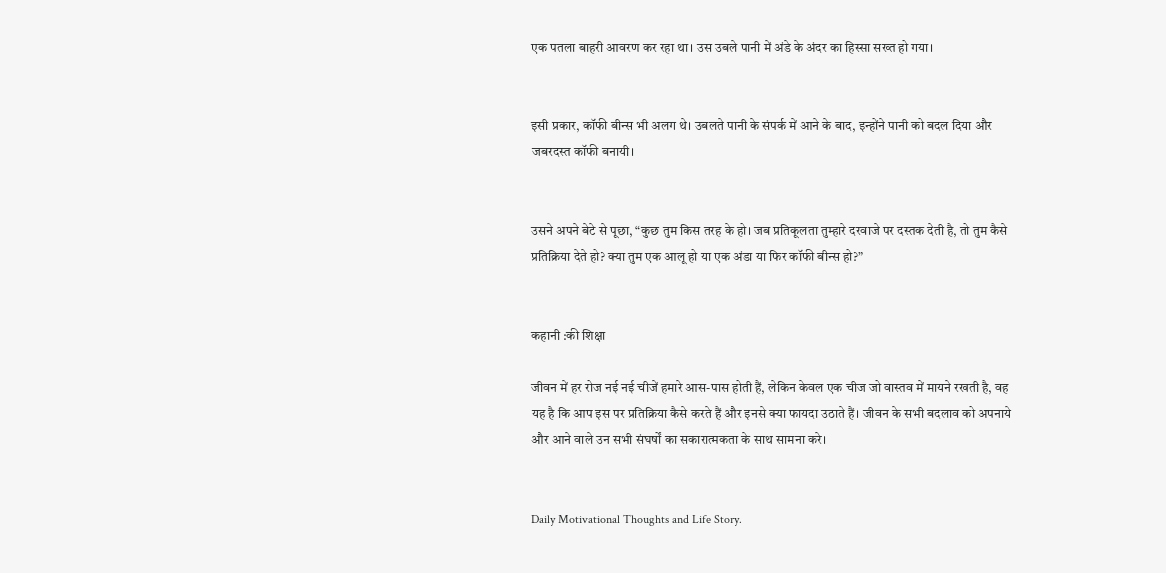एक पतला बाहरी आवरण कर रहा था। उस उबले पानी में अंडे के अंदर का हिस्सा सख्त हो गया।


इसी प्रकार, कॉफी बीन्स भी अलग थे। उबलते पानी के संपर्क में आने के बाद, इन्होंने पानी को बदल दिया और जबरदस्त कॉफी बनायी।


उसने अपने बेटे से पूछा, “कुछ तुम किस तरह के हो। जब प्रतिकूलता तुम्हारे दरवाजे पर दस्तक देती है, तो तुम कैसे प्रतिक्रिया देते हो? क्या तुम एक आलू हो या एक अंडा या फिर कॉफी बीन्स हो?”


कहानी :की शिक्षा

जीवन में हर रोज नई नई चीजें हमारे आस-पास होती हैं, लेकिन केवल एक चीज जो वास्तव में मायने रखती है, वह यह है कि आप इस पर प्रतिक्रिया कैसे करते हैं और इनसे क्या फायदा उठाते हैं। जीवन के सभी बदलाव को अपनाये और आने वाले उन सभी संघर्षों का सकारात्मकता के साथ सामना करे।


Daily Motivational Thoughts and Life Story.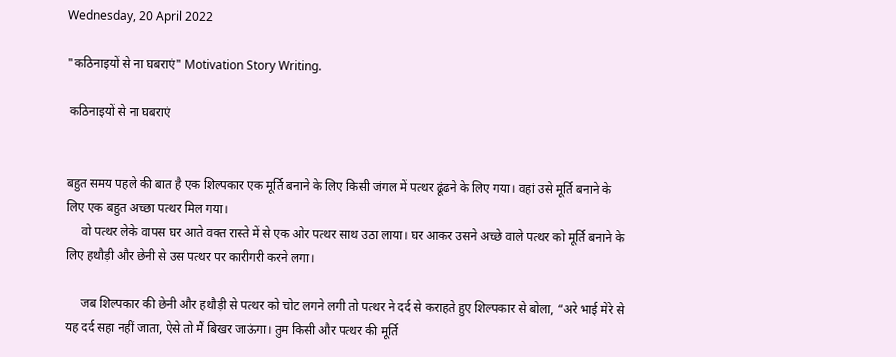Wednesday, 20 April 2022

"कठिनाइयों से ना घबराएं" Motivation Story Writing.

 कठिनाइयों से ना घबराएं


बहुत समय पहले की बात है एक शिल्पकार एक मूर्ति बनाने के लिए किसी जंगल में पत्थर ढूंढने के लिए गया। वहां उसे मूर्ति बनाने के लिए एक बहुत अच्छा पत्थर मिल गया।
     वो पत्थर लेके वापस घर आते वक्त रास्ते में से एक ओर पत्थर साथ उठा लाया। घर आकर उसने अच्छे वाले पत्थर को मूर्ति बनाने के लिए हथौड़ी और छेनी से उस पत्थर पर कारीगरी करने लगा।

     जब शिल्पकार की छेनी और हथौड़ी से पत्थर को चोट लगने लगी तो पत्थर ने दर्द से कराहते हुए शिल्पकार से बोला, “अरे भाई मेरे से यह दर्द सहा नहीं जाता, ऐसे तो मैं बिखर जाऊंगा। तुम किसी और पत्थर की मूर्ति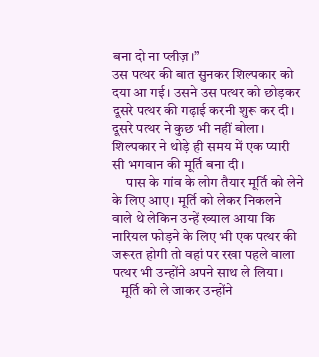बना दो ना प्लीज़।”
उस पत्थर की बात सुनकर शिल्पकार को दया आ गई। उसने उस पत्थर को छोड़कर दूसरे पत्थर की गढ़ाई करनी शुरू कर दी। दूसरे पत्थर ने कुछ भी नहीं बोला। शिल्पकार ने थोड़े ही समय में एक प्यारी सी भगवान की मूर्ति बना दी।
     पास के गांव के लोग तैयार मूर्ति को लेने के लिए आए। मूर्ति को लेकर निकलने वाले थे लेकिन उन्हें ख्याल आया कि नारियल फोड़ने के लिए भी एक पत्थर की जरूरत होगी तो वहां पर रखा पहले वाला पत्थर भी उन्होंने अपने साथ ले लिया।
   मूर्ति को ले जाकर उन्होंने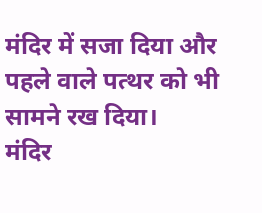मंदिर में सजा दिया और पहले वाले पत्थर को भी सामने रख दिया।
मंदिर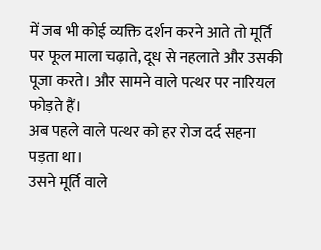में जब भी कोई व्यक्ति दर्शन करने आते तो मूर्ति पर फूल माला चढ़ाते, दूध से नहलाते और उसकी पूजा करते। और सामने वाले पत्थर पर नारियल फोड़ते हैं।
अब पहले वाले पत्थर को हर रोज दर्द सहना पड़ता था।
उसने मूर्ति वाले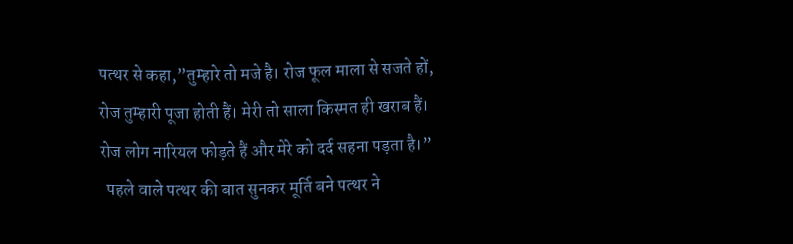पत्थर से कहा,”तुम्हारे तो मजे है। रोज फूल माला से सजते हों, रोज तुम्हारी पूजा होती हैं। मेरी तो साला किस्मत ही खराब हैं। रोज लोग नारियल फोड़ते हैं और मेरे को दर्द सहना पड़ता है।”
  पहले वाले पत्थर की बात सुनकर मूर्ति बने पत्थर ने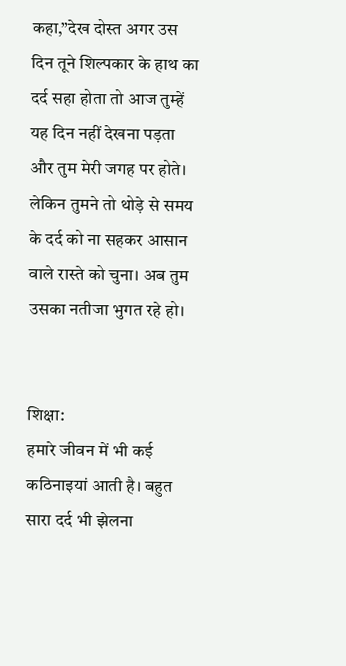कहा,”देख दोस्त अगर उस दिन तूने शिल्पकार के हाथ का दर्द सहा होता तो आज तुम्हें यह दिन नहीं देखना पड़ता और तुम मेरी जगह पर होते। लेकिन तुमने तो थोड़े से समय के दर्द को ना सहकर आसान वाले रास्ते को चुना। अब तुम उसका नतीजा भुगत रहे हो।


शिक्षा:
हमारे जीवन में भी कई कठिनाइयां आती है। बहुत सारा दर्द भी झेलना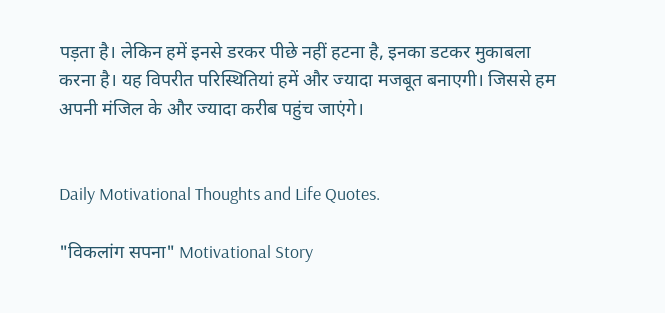पड़ता है। लेकिन हमें इनसे डरकर पीछे नहीं हटना है, इनका डटकर मुकाबला करना है। यह विपरीत परिस्थितियां हमें और ज्यादा मजबूत बनाएगी। जिससे हम अपनी मंजिल के और ज्यादा करीब पहुंच जाएंगे।


Daily Motivational Thoughts and Life Quotes.

"विकलांग सपना" Motivational Story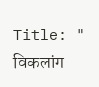Title: " विकलांग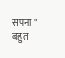सपना " बहुत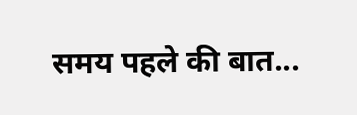समय पहले की बात...